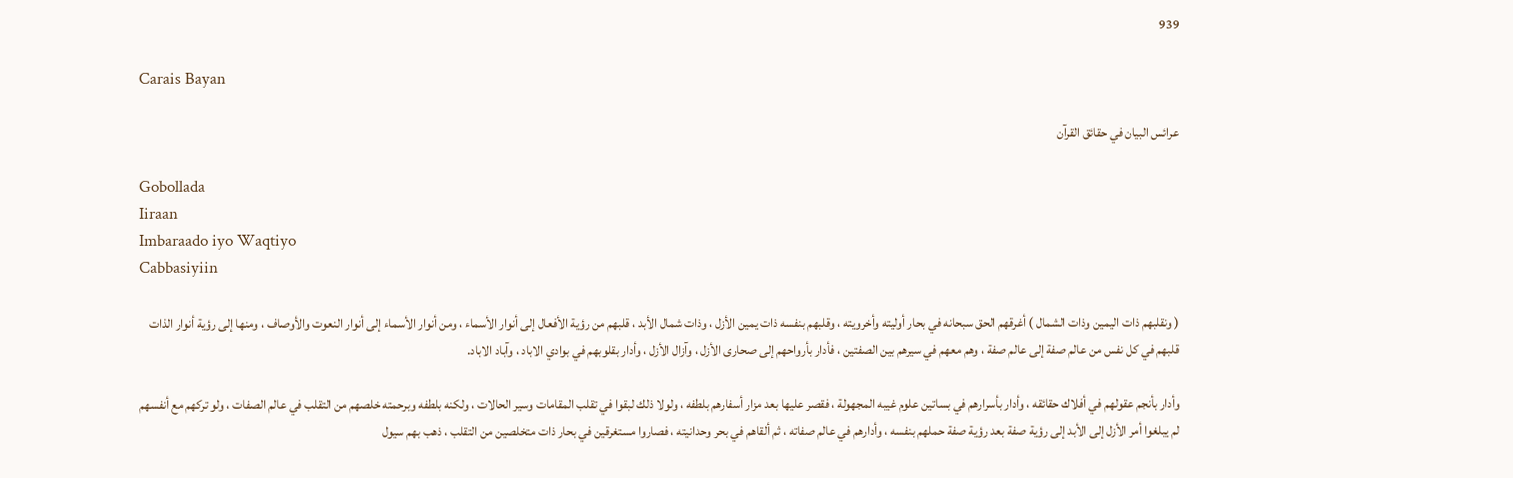939

Carais Bayan

عرائس البيان في حقائق القرآن

Gobollada
Iiraan
Imbaraado iyo Waqtiyo
Cabbasiyiin

( ونقلبهم ذات اليمين وذات الشمال ) أغرقهم الحق سبحانه في بحار أوليته وأخرويته ، وقلبهم بنفسه ذات يمين الأزل ، وذات شمال الأبد ، قلبهم من رؤية الأفعال إلى أنوار الأسماء ، ومن أنوار الأسماء إلى أنوار النعوت والأوصاف ، ومنها إلى رؤية أنوار الذات قلبهم في كل نفس من عالم صفة إلى عالم صفة ، وهم معهم في سيرهم بين الصفتين ، فأدار بأرواحهم إلى صحارى الأزل ، وآزال الأزل ، وأدار بقلوبهم في بوادي الاباد ، وآباد الاباد.

وأدار بأنجم عقولهم في أفلاك حقائقه ، وأدار بأسرارهم في بساتين علوم غيبه المجهولة ، فقصر عليها بعد مزار أسفارهم بلطفه ، ولولا ذلك لبقوا في تقلب المقامات وسير الحالات ، ولكنه بلطفه وبرحمته خلصهم من التقلب في عالم الصفات ، ولو تركهم مع أنفسهم لم يبلغوا أمر الأزل إلى الأبد إلى رؤية صفة بعد رؤية صفة حملهم بنفسه ، وأدارهم في عالم صفاته ، ثم ألقاهم في بحر وحدانيته ، فصاروا مستغرقين في بحار ذات متخلصين من التقلب ، ذهب بهم سيول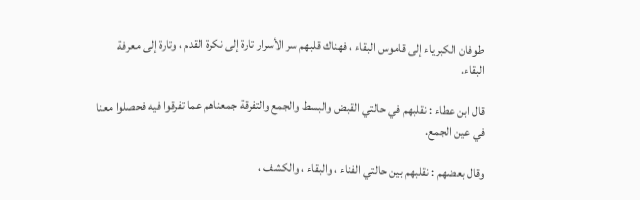طوفان الكبرياء إلى قاموس البقاء ، فهناك قلبهم سر الأسرار تارة إلى نكرة القدم ، وتارة إلى معرفة البقاء.

قال ابن عطاء : نقلبهم في حالتي القبض والبسط والجمع والتفرقة جمعناهم عما تفرقوا فيه فحصلوا معنا في عين الجمع.

وقال بعضهم : نقلبهم بين حالتي الفناء ، والبقاء ، والكشف ،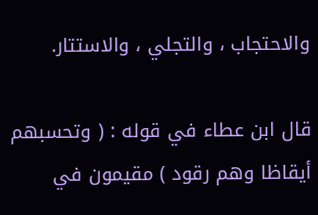والاحتجاب ، والتجلي ، والاستتار.

قال ابن عطاء في قوله : ( وتحسبهم أيقاظا وهم رقود ) مقيمون في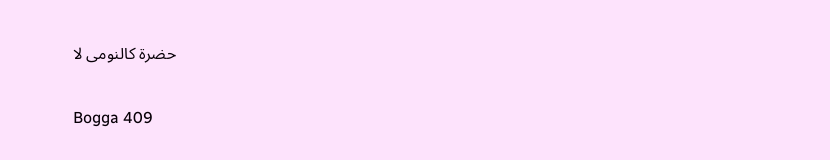حضرة كالنومى لا

Bogga 409